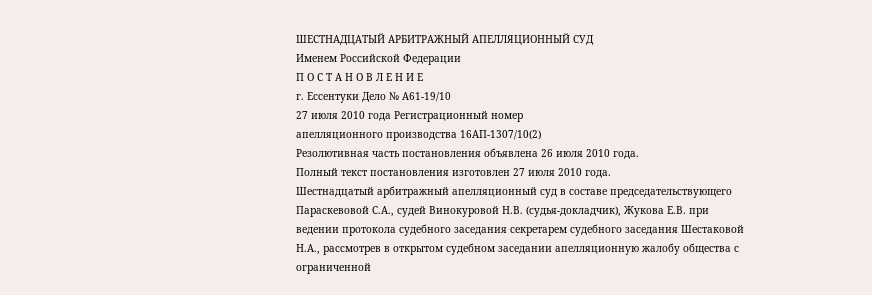ШЕСТНАДЦАТЫЙ АРБИТРАЖНЫЙ АПЕЛЛЯЦИОННЫЙ СУД
Именем Российской Федерации
П О С Т А Н О В Л Е Н И Е
г. Ессентуки Дело № А61-19/10
27 июля 2010 года Регистрационный номер
апелляционного производства 16АП-1307/10(2)
Резолютивная часть постановления объявлена 26 июля 2010 года.
Полный текст постановления изготовлен 27 июля 2010 года.
Шестнадцатый арбитражный апелляционный суд в составе председательствующего Параскевовой С.А., судей Винокуровой Н.В. (судья-докладчик), Жукова Е.В. при ведении протокола судебного заседания секретарем судебного заседания Шестаковой Н.А., рассмотрев в открытом судебном заседании апелляционную жалобу общества с ограниченной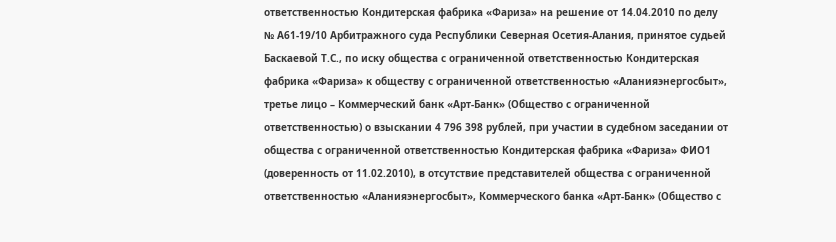ответственностью Кондитерская фабрика «Фариза» на решение от 14.04.2010 по делу № А61-19/10 Арбитражного суда Республики Северная Осетия-Алания, принятое судьей Баскаевой Т.С., по иску общества с ограниченной ответственностью Кондитерская фабрика «Фариза» к обществу с ограниченной ответственностью «Аланияэнергосбыт», третье лицо – Коммерческий банк «Арт-Банк» (Общество с ограниченной ответственностью) о взыскании 4 796 398 рублей, при участии в судебном заседании от общества с ограниченной ответственностью Кондитерская фабрика «Фариза» ФИО1 (доверенность от 11.02.2010), в отсутствие представителей общества с ограниченной ответственностью «Аланияэнергосбыт», Коммерческого банка «Арт-Банк» (Общество с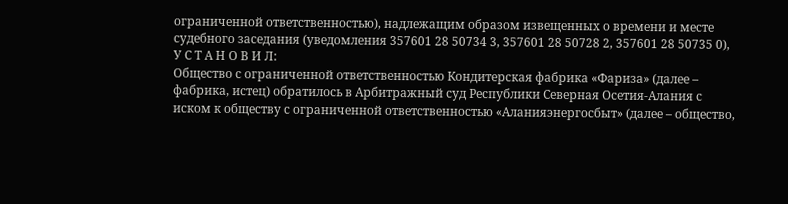ограниченной ответственностью), надлежащим образом извещенных о времени и месте судебного заседания (уведомления 357601 28 50734 3, 357601 28 50728 2, 357601 28 50735 0),
У С Т А Н О В И Л:
Общество с ограниченной ответственностью Кондитерская фабрика «Фариза» (далее – фабрика, истец) обратилось в Арбитражный суд Республики Северная Осетия-Алания с иском к обществу с ограниченной ответственностью «Аланияэнергосбыт» (далее – общество,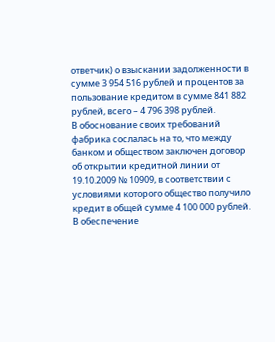ответчик) о взыскании задолженности в сумме 3 954 516 рублей и процентов за пользование кредитом в сумме 841 882 рублей, всего – 4 796 398 рублей.
В обоснование своих требований фабрика сослалась на то, что между банком и обществом заключен договор об открытии кредитной линии от 19.10.2009 № 10909, в соответствии с условиями которого общество получило кредит в общей сумме 4 100 000 рублей. В обеспечение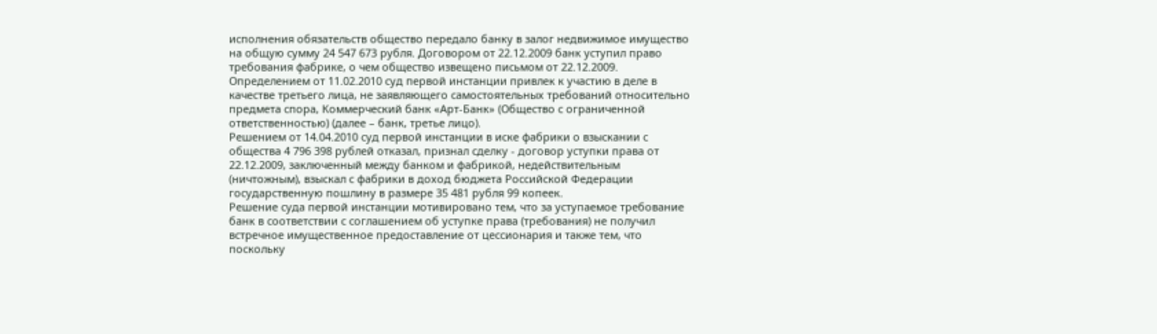исполнения обязательств общество передало банку в залог недвижимое имущество на общую сумму 24 547 673 рубля. Договором от 22.12.2009 банк уступил право требования фабрике, о чем общество извещено письмом от 22.12.2009.
Определением от 11.02.2010 суд первой инстанции привлек к участию в деле в качестве третьего лица, не заявляющего самостоятельных требований относительно предмета спора, Коммерческий банк «Арт-Банк» (Общество с ограниченной ответственностью) (далее – банк, третье лицо).
Решением от 14.04.2010 суд первой инстанции в иске фабрики о взыскании с общества 4 796 398 рублей отказал, признал сделку - договор уступки права от 22.12.2009, заключенный между банком и фабрикой, недействительным (ничтожным), взыскал с фабрики в доход бюджета Российской Федерации государственную пошлину в размере 35 481 рубля 99 копеек.
Решение суда первой инстанции мотивировано тем, что за уступаемое требование банк в соответствии с соглашением об уступке права (требования) не получил встречное имущественное предоставление от цессионария и также тем, что поскольку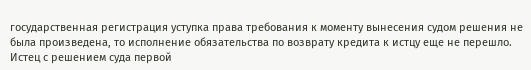государственная регистрация уступка права требования к моменту вынесения судом решения не была произведена, то исполнение обязательства по возврату кредита к истцу еще не перешло.
Истец с решением суда первой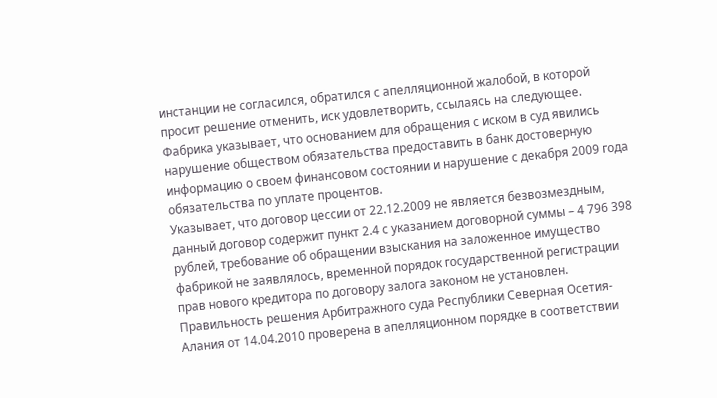инстанции не согласился, обратился с апелляционной жалобой, в которой просит решение отменить, иск удовлетворить, ссылаясь на следующее.
Фабрика указывает, что основанием для обращения с иском в суд явились нарушение обществом обязательства предоставить в банк достоверную информацию о своем финансовом состоянии и нарушение с декабря 2009 года обязательства по уплате процентов.
Указывает, что договор цессии от 22.12.2009 не является безвозмездным, данный договор содержит пункт 2.4 с указанием договорной суммы – 4 796 398 рублей, требование об обращении взыскания на заложенное имущество фабрикой не заявлялось, временной порядок государственной регистрации прав нового кредитора по договору залога законом не установлен.
Правильность решения Арбитражного суда Республики Северная Осетия-Алания от 14.04.2010 проверена в апелляционном порядке в соответствии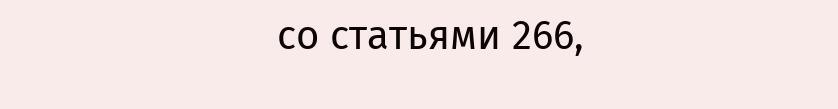со статьями 266,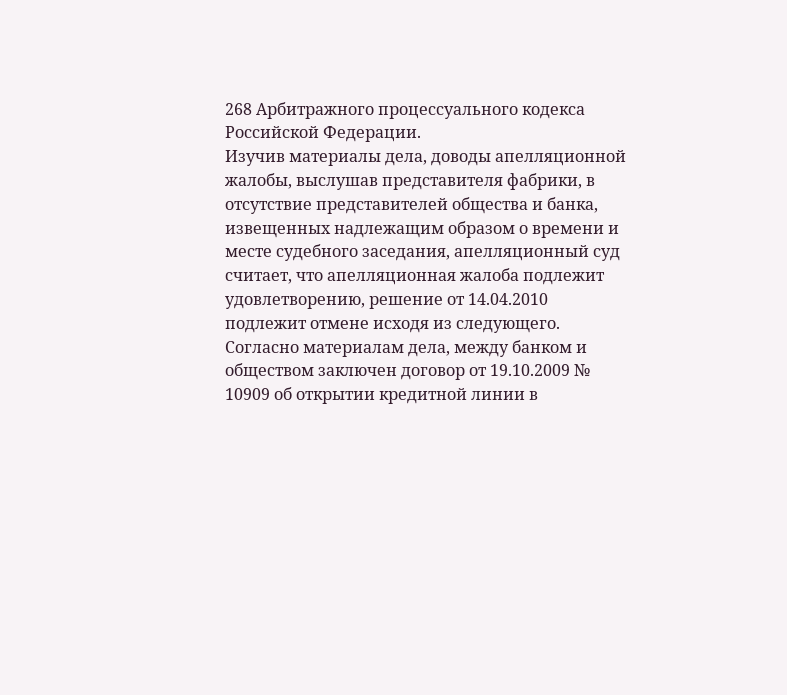268 Арбитражного процессуального кодекса Российской Федерации.
Изучив материалы дела, доводы апелляционной жалобы, выслушав представителя фабрики, в отсутствие представителей общества и банка, извещенных надлежащим образом о времени и месте судебного заседания, апелляционный суд считает, что апелляционная жалоба подлежит удовлетворению, решение от 14.04.2010 подлежит отмене исходя из следующего.
Согласно материалам дела, между банком и обществом заключен договор от 19.10.2009 № 10909 об открытии кредитной линии в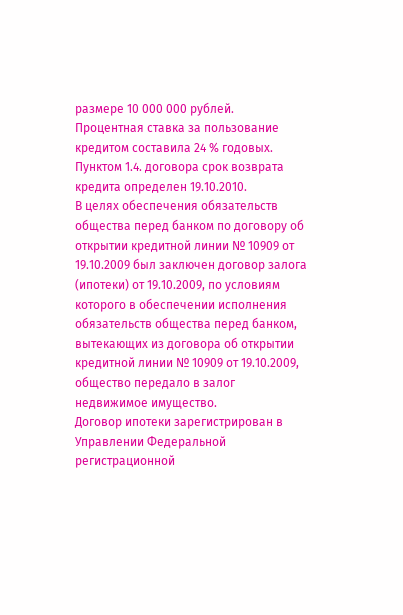размере 10 000 000 рублей.
Процентная ставка за пользование кредитом составила 24 % годовых. Пунктом 1.4. договора срок возврата кредита определен 19.10.2010.
В целях обеспечения обязательств общества перед банком по договору об открытии кредитной линии № 10909 от 19.10.2009 был заключен договор залога (ипотеки) от 19.10.2009, по условиям которого в обеспечении исполнения обязательств общества перед банком, вытекающих из договора об открытии кредитной линии № 10909 от 19.10.2009, общество передало в залог недвижимое имущество.
Договор ипотеки зарегистрирован в Управлении Федеральной регистрационной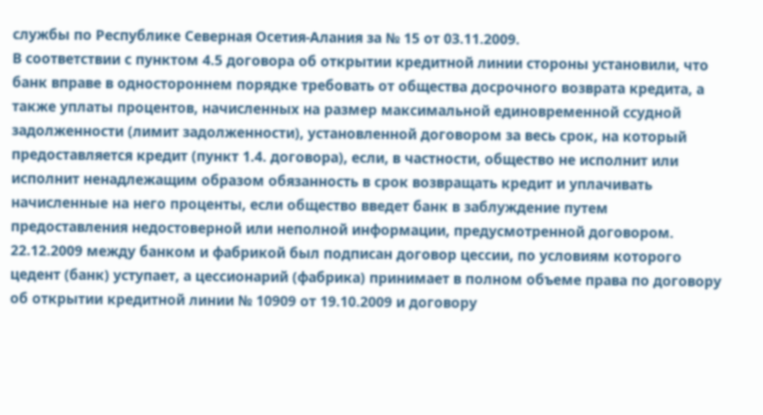службы по Республике Северная Осетия-Алания за № 15 от 03.11.2009.
В соответствии с пунктом 4.5 договора об открытии кредитной линии стороны установили, что банк вправе в одностороннем порядке требовать от общества досрочного возврата кредита, а также уплаты процентов, начисленных на размер максимальной единовременной ссудной задолженности (лимит задолженности), установленной договором за весь срок, на который предоставляется кредит (пункт 1.4. договора), если, в частности, общество не исполнит или исполнит ненадлежащим образом обязанность в срок возвращать кредит и уплачивать начисленные на него проценты, если общество введет банк в заблуждение путем предоставления недостоверной или неполной информации, предусмотренной договором.
22.12.2009 между банком и фабрикой был подписан договор цессии, по условиям которого цедент (банк) уступает, а цессионарий (фабрика) принимает в полном объеме права по договору об открытии кредитной линии № 10909 от 19.10.2009 и договору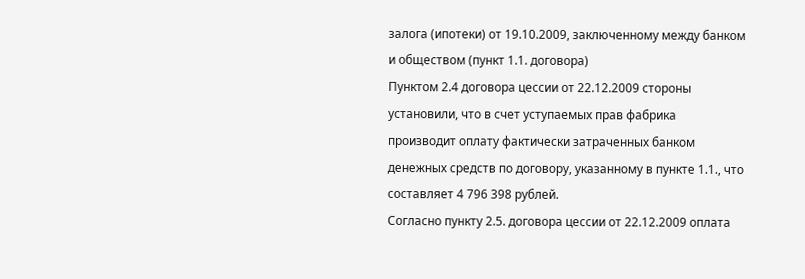залога (ипотеки) от 19.10.2009, заключенному между банком и обществом (пункт 1.1. договора)
Пунктом 2.4 договора цессии от 22.12.2009 стороны установили, что в счет уступаемых прав фабрика производит оплату фактически затраченных банком денежных средств по договору, указанному в пункте 1.1., что составляет 4 796 398 рублей.
Согласно пункту 2.5. договора цессии от 22.12.2009 оплата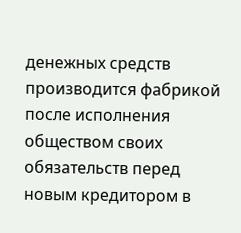денежных средств производится фабрикой после исполнения обществом своих обязательств перед новым кредитором в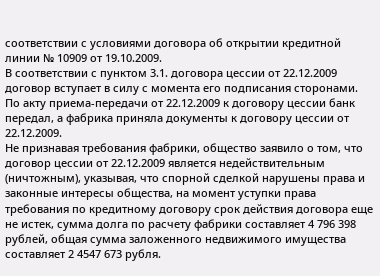соответствии с условиями договора об открытии кредитной линии № 10909 от 19.10.2009.
В соответствии с пунктом 3.1. договора цессии от 22.12.2009 договор вступает в силу с момента его подписания сторонами.
По акту приема-передачи от 22.12.2009 к договору цессии банк передал, а фабрика приняла документы к договору цессии от 22.12.2009.
Не признавая требования фабрики, общество заявило о том, что договор цессии от 22.12.2009 является недействительным (ничтожным), указывая, что спорной сделкой нарушены права и законные интересы общества, на момент уступки права требования по кредитному договору срок действия договора еще не истек, сумма долга по расчету фабрики составляет 4 796 398 рублей, общая сумма заложенного недвижимого имущества составляет 2 4547 673 рубля.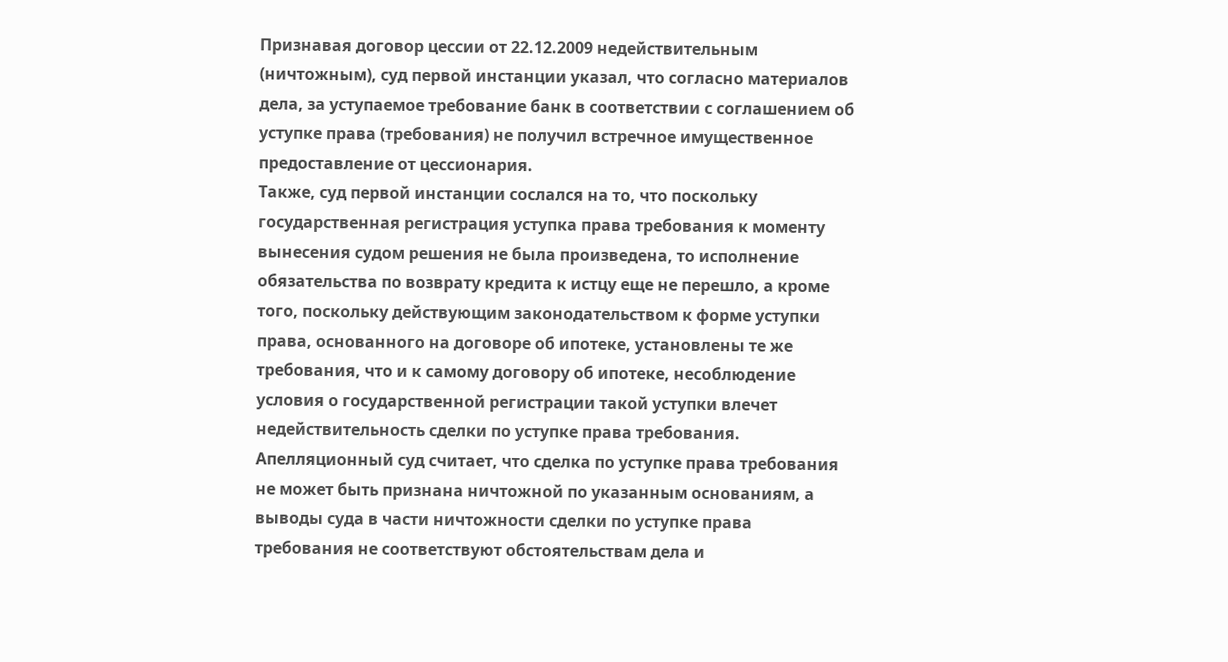Признавая договор цессии от 22.12.2009 недействительным (ничтожным), суд первой инстанции указал, что согласно материалов дела, за уступаемое требование банк в соответствии с соглашением об уступке права (требования) не получил встречное имущественное предоставление от цессионария.
Также, суд первой инстанции сослался на то, что поскольку государственная регистрация уступка права требования к моменту вынесения судом решения не была произведена, то исполнение обязательства по возврату кредита к истцу еще не перешло, а кроме того, поскольку действующим законодательством к форме уступки права, основанного на договоре об ипотеке, установлены те же требования, что и к самому договору об ипотеке, несоблюдение условия о государственной регистрации такой уступки влечет недействительность сделки по уступке права требования.
Апелляционный суд считает, что сделка по уступке права требования не может быть признана ничтожной по указанным основаниям, а выводы суда в части ничтожности сделки по уступке права требования не соответствуют обстоятельствам дела и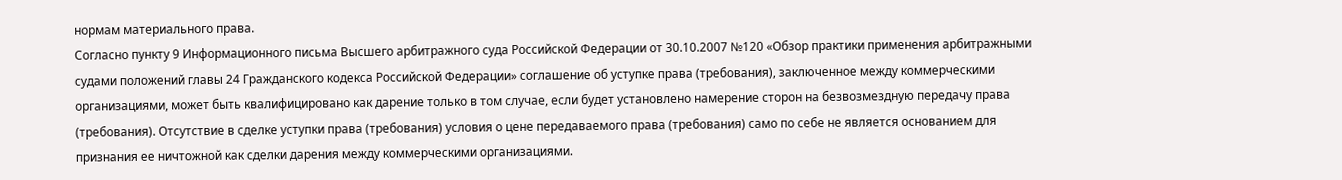нормам материального права.
Согласно пункту 9 Информационного письма Высшего арбитражного суда Российской Федерации от 30.10.2007 №120 «Обзор практики применения арбитражными судами положений главы 24 Гражданского кодекса Российской Федерации» соглашение об уступке права (требования), заключенное между коммерческими организациями, может быть квалифицировано как дарение только в том случае, если будет установлено намерение сторон на безвозмездную передачу права (требования). Отсутствие в сделке уступки права (требования) условия о цене передаваемого права (требования) само по себе не является основанием для признания ее ничтожной как сделки дарения между коммерческими организациями.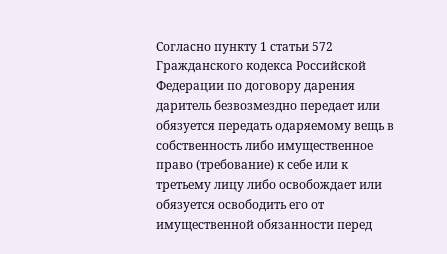Согласно пункту 1 статьи 572 Гражданского кодекса Российской Федерации по договору дарения даритель безвозмездно передает или обязуется передать одаряемому вещь в собственность либо имущественное право (требование) к себе или к третьему лицу либо освобождает или обязуется освободить его от имущественной обязанности перед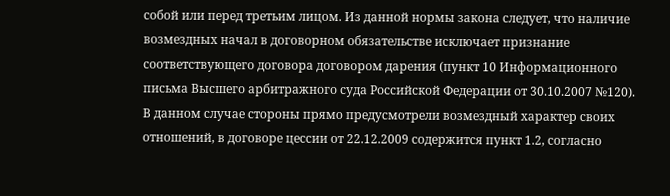собой или перед третьим лицом. Из данной нормы закона следует, что наличие возмездных начал в договорном обязательстве исключает признание соответствующего договора договором дарения (пункт 10 Информационного письма Высшего арбитражного суда Российской Федерации от 30.10.2007 №120).
В данном случае стороны прямо предусмотрели возмездный характер своих отношений, в договоре цессии от 22.12.2009 содержится пункт 1.2, согласно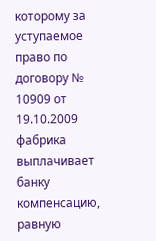которому за уступаемое право по договору № 10909 от 19.10.2009 фабрика выплачивает банку компенсацию, равную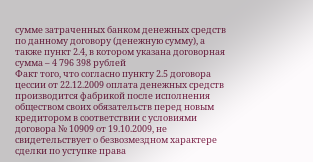сумме затраченных банком денежных средств по данному договору (денежную сумму), а также пункт 2.4, в котором указана договорная сумма – 4 796 398 рублей
Факт того, что согласно пункту 2.5 договора цессии от 22.12.2009 оплата денежных средств производится фабрикой после исполнения обществом своих обязательств перед новым кредитором в соответствии с условиями договора № 10909 от 19.10.2009, не свидетельствует о безвозмездном характере сделки по уступке права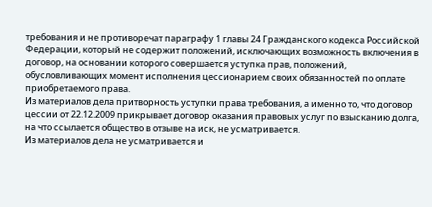требования и не противоречат параграфу 1 главы 24 Гражданского кодекса Российской Федерации, который не содержит положений, исключающих возможность включения в договор, на основании которого совершается уступка прав, положений, обусловливающих момент исполнения цессионарием своих обязанностей по оплате приобретаемого права.
Из материалов дела притворность уступки права требования, а именно то, что договор цессии от 22.12.2009 прикрывает договор оказания правовых услуг по взысканию долга, на что ссылается общество в отзыве на иск, не усматривается.
Из материалов дела не усматривается и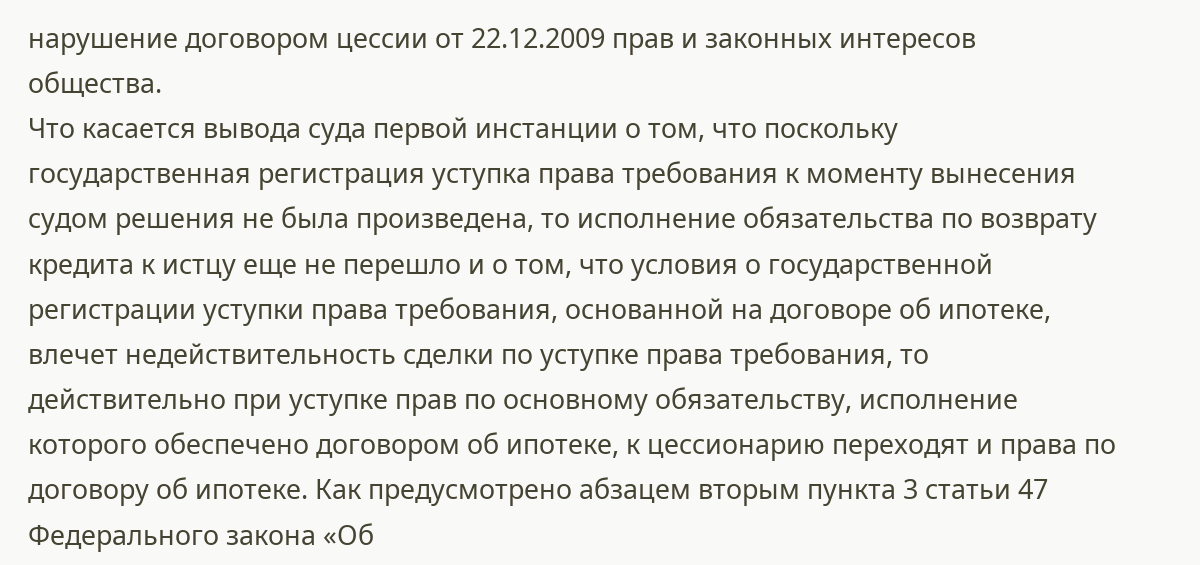нарушение договором цессии от 22.12.2009 прав и законных интересов общества.
Что касается вывода суда первой инстанции о том, что поскольку государственная регистрация уступка права требования к моменту вынесения судом решения не была произведена, то исполнение обязательства по возврату кредита к истцу еще не перешло и о том, что условия о государственной регистрации уступки права требования, основанной на договоре об ипотеке, влечет недействительность сделки по уступке права требования, то действительно при уступке прав по основному обязательству, исполнение которого обеспечено договором об ипотеке, к цессионарию переходят и права по договору об ипотеке. Как предусмотрено абзацем вторым пункта 3 статьи 47 Федерального закона «Об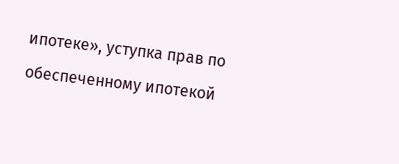ипотеке», уступка прав по обеспеченному ипотекой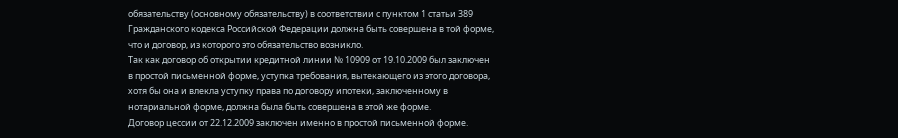обязательству (основному обязательству) в соответствии с пунктом 1 статьи 389 Гражданского кодекса Российской Федерации должна быть совершена в той форме, что и договор, из которого это обязательство возникло.
Так как договор об открытии кредитной линии № 10909 от 19.10.2009 был заключен в простой письменной форме, уступка требования, вытекающего из этого договора, хотя бы она и влекла уступку права по договору ипотеки, заключенному в нотариальной форме, должна была быть совершена в этой же форме.
Договор цессии от 22.12.2009 заключен именно в простой письменной форме.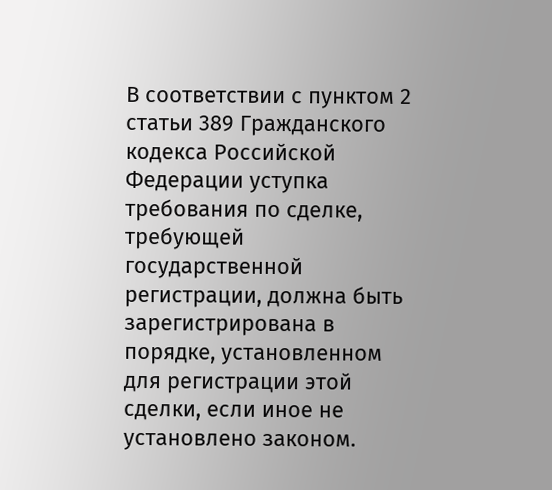В соответствии с пунктом 2 статьи 389 Гражданского кодекса Российской Федерации уступка требования по сделке, требующей государственной регистрации, должна быть зарегистрирована в порядке, установленном для регистрации этой сделки, если иное не установлено законом.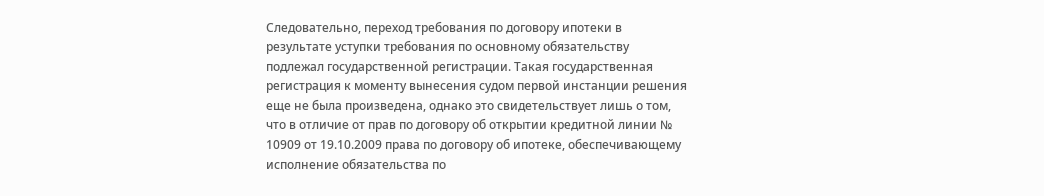Следовательно, переход требования по договору ипотеки в результате уступки требования по основному обязательству подлежал государственной регистрации. Такая государственная регистрация к моменту вынесения судом первой инстанции решения еще не была произведена, однако это свидетельствует лишь о том, что в отличие от прав по договору об открытии кредитной линии № 10909 от 19.10.2009 права по договору об ипотеке, обеспечивающему исполнение обязательства по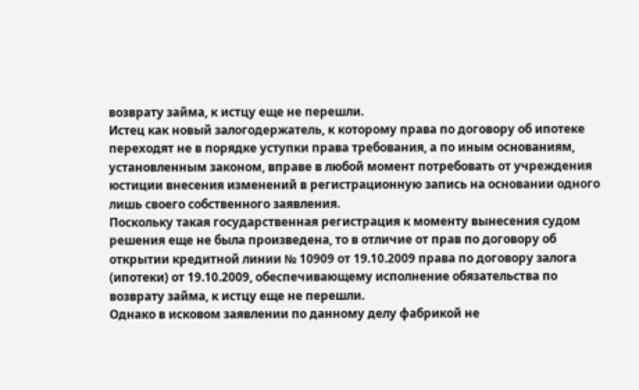возврату займа, к истцу еще не перешли.
Истец как новый залогодержатель, к которому права по договору об ипотеке переходят не в порядке уступки права требования, а по иным основаниям, установленным законом, вправе в любой момент потребовать от учреждения юстиции внесения изменений в регистрационную запись на основании одного лишь своего собственного заявления.
Поскольку такая государственная регистрация к моменту вынесения судом решения еще не была произведена, то в отличие от прав по договору об открытии кредитной линии № 10909 от 19.10.2009 права по договору залога (ипотеки) от 19.10.2009, обеспечивающему исполнение обязательства по возврату займа, к истцу еще не перешли.
Однако в исковом заявлении по данному делу фабрикой не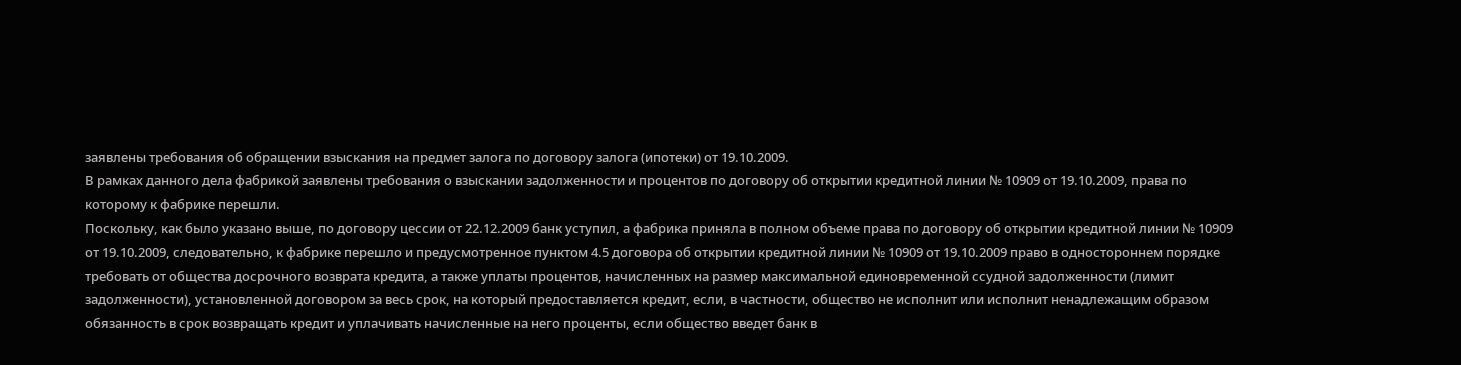заявлены требования об обращении взыскания на предмет залога по договору залога (ипотеки) от 19.10.2009.
В рамках данного дела фабрикой заявлены требования о взыскании задолженности и процентов по договору об открытии кредитной линии № 10909 от 19.10.2009, права по которому к фабрике перешли.
Поскольку, как было указано выше, по договору цессии от 22.12.2009 банк уступил, а фабрика приняла в полном объеме права по договору об открытии кредитной линии № 10909 от 19.10.2009, следовательно, к фабрике перешло и предусмотренное пунктом 4.5 договора об открытии кредитной линии № 10909 от 19.10.2009 право в одностороннем порядке требовать от общества досрочного возврата кредита, а также уплаты процентов, начисленных на размер максимальной единовременной ссудной задолженности (лимит задолженности), установленной договором за весь срок, на который предоставляется кредит, если, в частности, общество не исполнит или исполнит ненадлежащим образом обязанность в срок возвращать кредит и уплачивать начисленные на него проценты, если общество введет банк в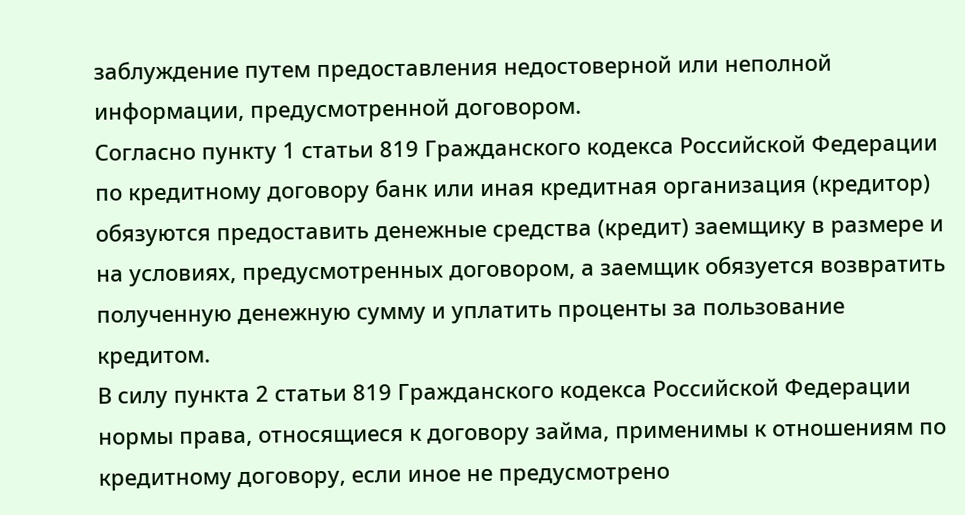заблуждение путем предоставления недостоверной или неполной информации, предусмотренной договором.
Согласно пункту 1 статьи 819 Гражданского кодекса Российской Федерации по кредитному договору банк или иная кредитная организация (кредитор) обязуются предоставить денежные средства (кредит) заемщику в размере и на условиях, предусмотренных договором, а заемщик обязуется возвратить полученную денежную сумму и уплатить проценты за пользование кредитом.
В силу пункта 2 статьи 819 Гражданского кодекса Российской Федерации нормы права, относящиеся к договору займа, применимы к отношениям по кредитному договору, если иное не предусмотрено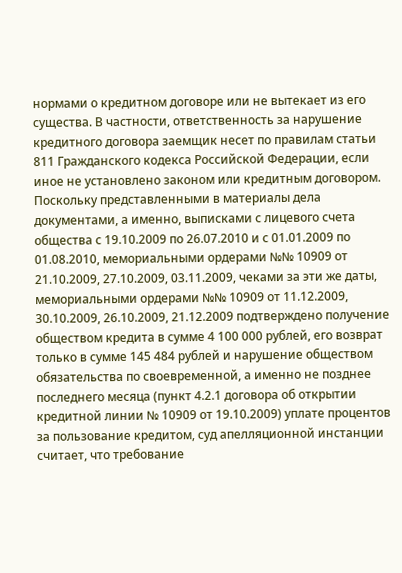нормами о кредитном договоре или не вытекает из его существа. В частности, ответственность за нарушение кредитного договора заемщик несет по правилам статьи 811 Гражданского кодекса Российской Федерации, если иное не установлено законом или кредитным договором.
Поскольку представленными в материалы дела документами, а именно, выписками с лицевого счета общества с 19.10.2009 по 26.07.2010 и с 01.01.2009 по 01.08.2010, мемориальными ордерами №№ 10909 от 21.10.2009, 27.10.2009, 03.11.2009, чеками за эти же даты, мемориальными ордерами №№ 10909 от 11.12.2009, 30.10.2009, 26.10.2009, 21.12.2009 подтверждено получение обществом кредита в сумме 4 100 000 рублей, его возврат только в сумме 145 484 рублей и нарушение обществом обязательства по своевременной, а именно не позднее последнего месяца (пункт 4.2.1 договора об открытии кредитной линии № 10909 от 19.10.2009) уплате процентов за пользование кредитом, суд апелляционной инстанции считает, что требование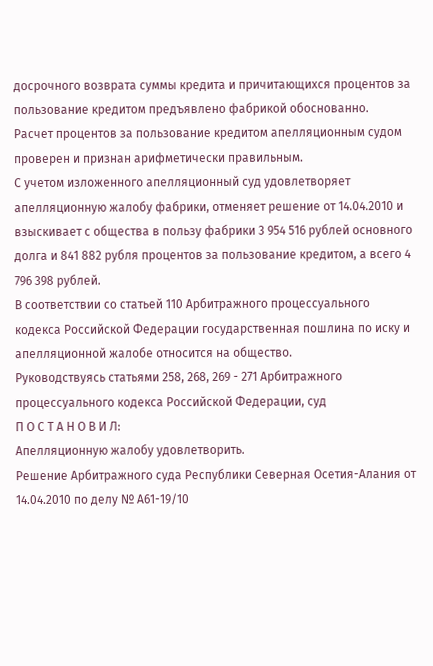досрочного возврата суммы кредита и причитающихся процентов за пользование кредитом предъявлено фабрикой обоснованно.
Расчет процентов за пользование кредитом апелляционным судом проверен и признан арифметически правильным.
С учетом изложенного апелляционный суд удовлетворяет апелляционную жалобу фабрики, отменяет решение от 14.04.2010 и взыскивает с общества в пользу фабрики 3 954 516 рублей основного долга и 841 882 рубля процентов за пользование кредитом, а всего 4 796 398 рублей.
В соответствии со статьей 110 Арбитражного процессуального кодекса Российской Федерации государственная пошлина по иску и апелляционной жалобе относится на общество.
Руководствуясь статьями 258, 268, 269 - 271 Арбитражного процессуального кодекса Российской Федерации, суд
П О С Т А Н О В И Л:
Апелляционную жалобу удовлетворить.
Решение Арбитражного суда Республики Северная Осетия-Алания от 14.04.2010 по делу № А61-19/10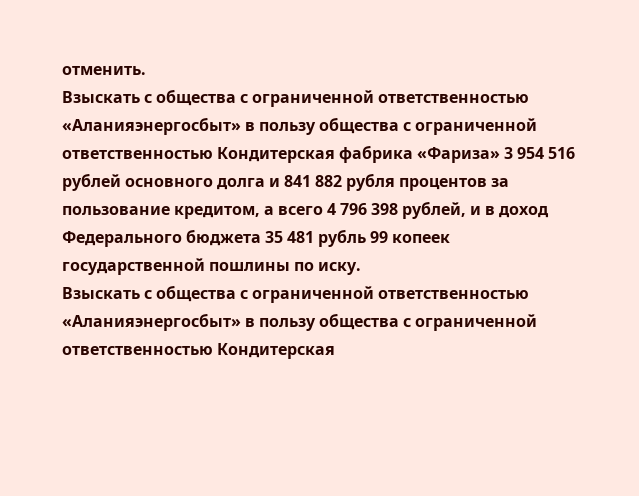отменить.
Взыскать с общества с ограниченной ответственностью «Аланияэнергосбыт» в пользу общества с ограниченной ответственностью Кондитерская фабрика «Фариза» 3 954 516 рублей основного долга и 841 882 рубля процентов за пользование кредитом, а всего 4 796 398 рублей, и в доход Федерального бюджета 35 481 рубль 99 копеек государственной пошлины по иску.
Взыскать с общества с ограниченной ответственностью «Аланияэнергосбыт» в пользу общества с ограниченной ответственностью Кондитерская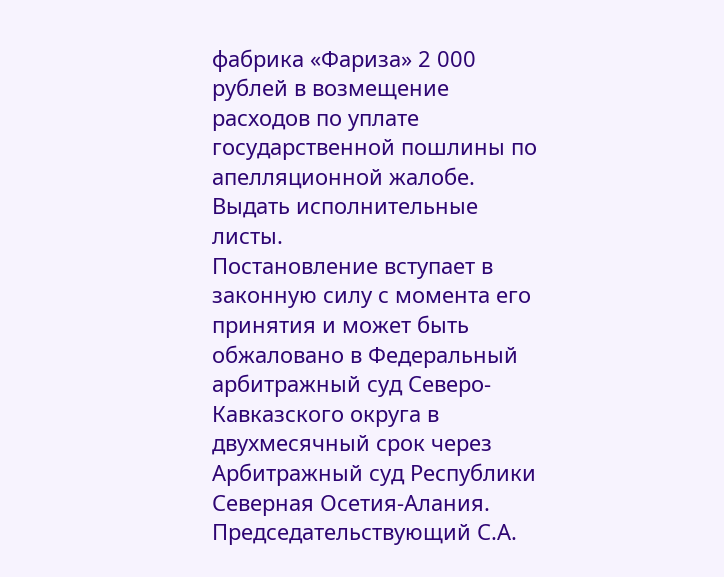фабрика «Фариза» 2 000 рублей в возмещение расходов по уплате государственной пошлины по апелляционной жалобе.
Выдать исполнительные листы.
Постановление вступает в законную силу с момента его принятия и может быть обжаловано в Федеральный арбитражный суд Северо-Кавказского округа в двухмесячный срок через Арбитражный суд Республики Северная Осетия-Алания.
Председательствующий С.А.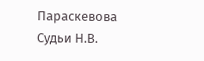Параскевова
Судьи Н.В.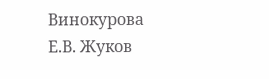Винокурова
Е.В. Жуков